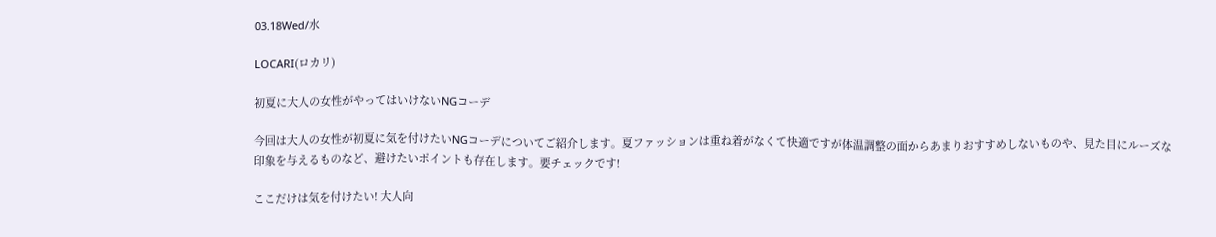03.18Wed/水

LOCARI(ロカリ)

初夏に大人の女性がやってはいけないNGコーデ

今回は大人の女性が初夏に気を付けたいNGコーデについてご紹介します。夏ファッションは重ね着がなくて快適ですが体温調整の面からあまりおすすめしないものや、見た目にルーズな印象を与えるものなど、避けたいポイントも存在します。要チェックです!

ここだけは気を付けたい! 大人向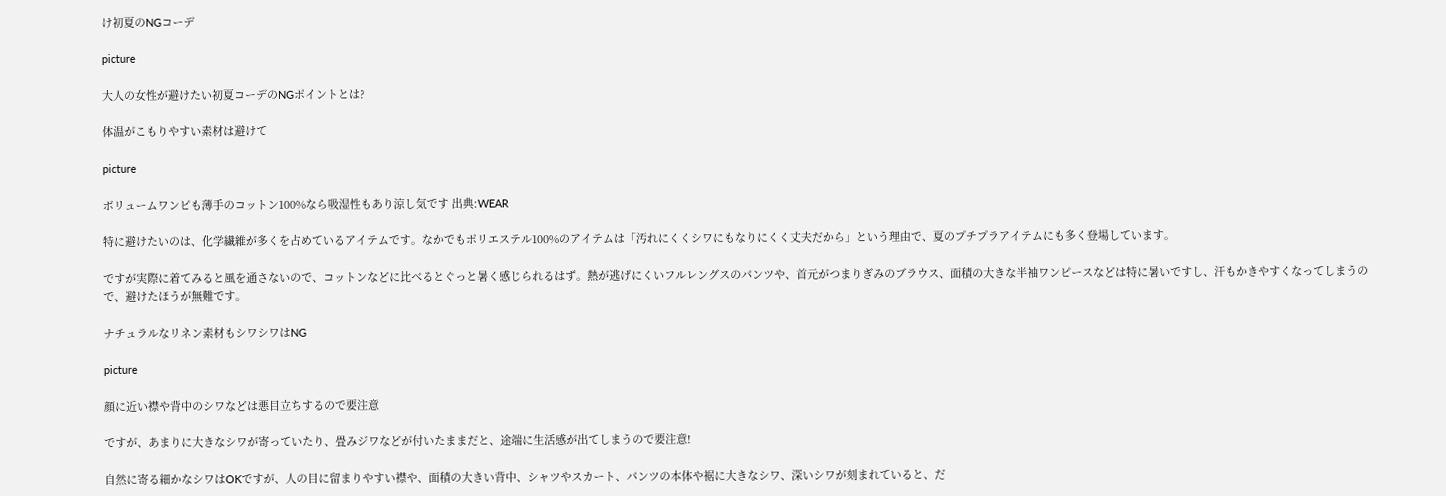け初夏のNGコーデ

picture

大人の女性が避けたい初夏コーデのNGポイントとは?

体温がこもりやすい素材は避けて

picture

ボリュームワンピも薄手のコットン100%なら吸湿性もあり涼し気です 出典:WEAR

特に避けたいのは、化学繊維が多くを占めているアイテムです。なかでもポリエステル100%のアイテムは「汚れにくくシワにもなりにくく丈夫だから」という理由で、夏のプチプラアイテムにも多く登場しています。

ですが実際に着てみると風を通さないので、コットンなどに比べるとぐっと暑く感じられるはず。熱が逃げにくいフルレングスのパンツや、首元がつまりぎみのブラウス、面積の大きな半袖ワンピースなどは特に暑いですし、汗もかきやすくなってしまうので、避けたほうが無難です。

ナチュラルなリネン素材もシワシワはNG

picture

顔に近い襟や背中のシワなどは悪目立ちするので要注意

ですが、あまりに大きなシワが寄っていたり、畳みジワなどが付いたままだと、途端に生活感が出てしまうので要注意!

自然に寄る細かなシワはOKですが、人の目に留まりやすい襟や、面積の大きい背中、シャツやスカート、パンツの本体や裾に大きなシワ、深いシワが刻まれていると、だ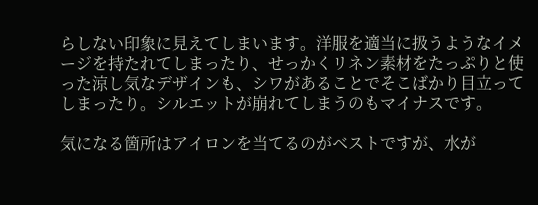らしない印象に見えてしまいます。洋服を適当に扱うようなイメージを持たれてしまったり、せっかくリネン素材をたっぷりと使った涼し気なデザインも、シワがあることでそこばかり目立ってしまったり。シルエットが崩れてしまうのもマイナスです。

気になる箇所はアイロンを当てるのがベストですが、水が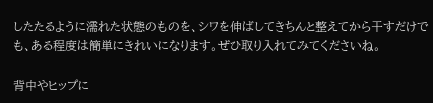したたるように濡れた状態のものを、シワを伸ばしてきちんと整えてから干すだけでも、ある程度は簡単にきれいになります。ぜひ取り入れてみてくださいね。

背中やヒップに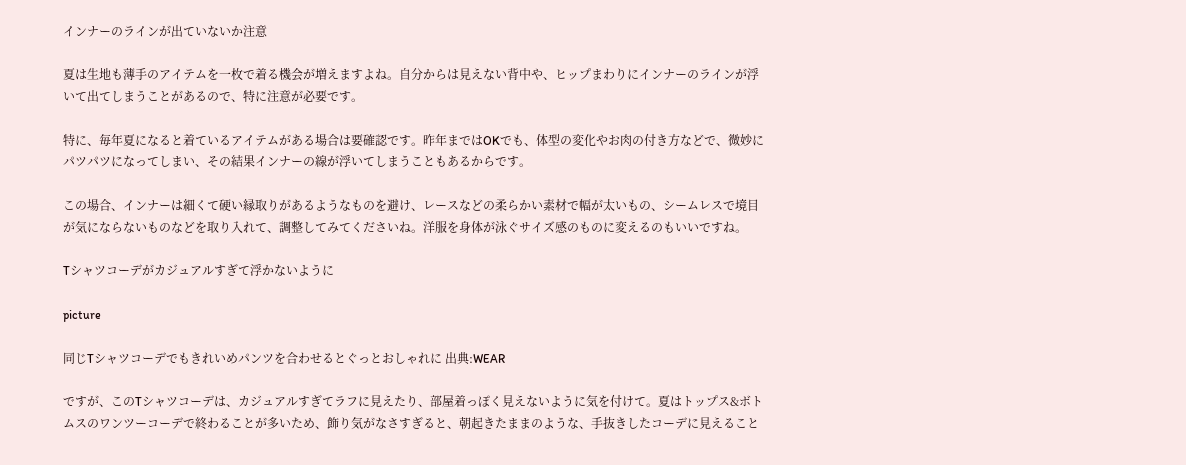インナーのラインが出ていないか注意

夏は生地も薄手のアイテムを一枚で着る機会が増えますよね。自分からは見えない背中や、ヒップまわりにインナーのラインが浮いて出てしまうことがあるので、特に注意が必要です。

特に、毎年夏になると着ているアイテムがある場合は要確認です。昨年まではOKでも、体型の変化やお肉の付き方などで、微妙にパツパツになってしまい、その結果インナーの線が浮いてしまうこともあるからです。

この場合、インナーは細くて硬い縁取りがあるようなものを避け、レースなどの柔らかい素材で幅が太いもの、シームレスで境目が気にならないものなどを取り入れて、調整してみてくださいね。洋服を身体が泳ぐサイズ感のものに変えるのもいいですね。

Tシャツコーデがカジュアルすぎて浮かないように

picture

同じTシャツコーデでもきれいめパンツを合わせるとぐっとおしゃれに 出典:WEAR

ですが、このTシャツコーデは、カジュアルすぎてラフに見えたり、部屋着っぽく見えないように気を付けて。夏はトップス&ボトムスのワンツーコーデで終わることが多いため、飾り気がなさすぎると、朝起きたままのような、手抜きしたコーデに見えること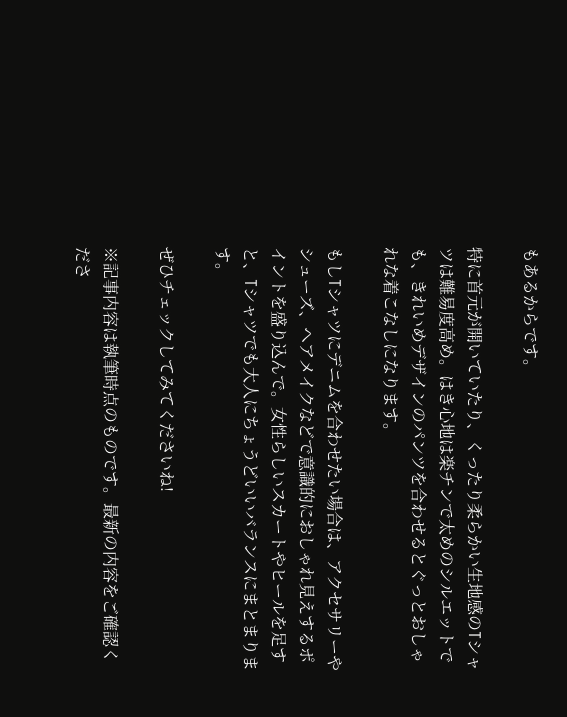もあるからです。

特に首元が開いていたり、くったり柔らかい生地感のTシャツは難易度高め。はき心地は楽チンで太めのシルエットでも、きれいめデザインのパンツを合わせるとぐっとおしゃれな着こなしになります。

もしTシャツにデニムを合わせたい場合は、アクセサリーやシューズ、ヘアメイクなどで意識的におしゃれ見えするポイントを盛り込んで。女性らしいスカートやヒールを足すと、Tシャツでも大人にちょうどいいバランスにまとまります。

ぜひチェックしてみてくださいね!

※記事内容は執筆時点のものです。最新の内容をご確認くださ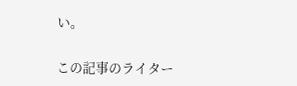い。

この記事のライター